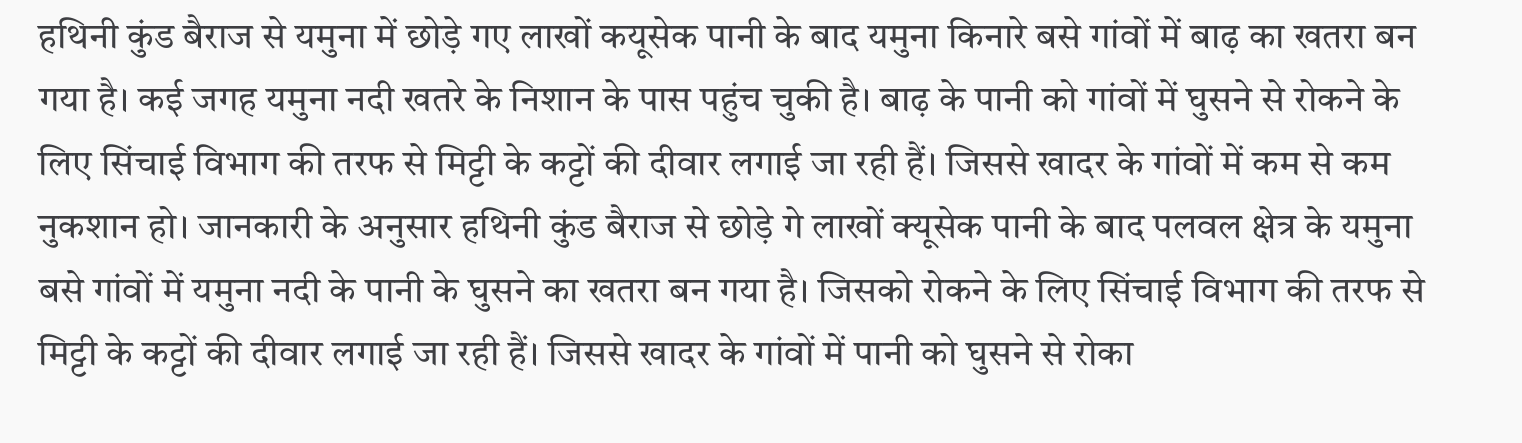हथिनी कुंड बैराज से यमुना में छोड़े गए लाखों कयूसेक पानी के बाद यमुना किनारे बसे गांवों में बाढ़ का खतरा बन गया है। कई जगह यमुना नदी खतरे के निशान के पास पहुंच चुकी है। बाढ़ के पानी को गांवों में घुसने से रोकने के लिए सिंचाई विभाग की तरफ से मिट्टी के कट्टों की दीवार लगाई जा रही हैं। जिससे खादर के गांवों में कम से कम नुकशान हो। जानकारी के अनुसार हथिनी कुंड बैराज से छोड़े गे लाखों क्यूसेक पानी के बाद पलवल क्षेत्र के यमुना बसे गांवों में यमुना नदी के पानी के घुसने का खतरा बन गया है। जिसको रोकने के लिए सिंचाई विभाग की तरफ से मिट्टी के कट्टों की दीवार लगाई जा रही हैं। जिससे खादर के गांवों में पानी को घुसने से रोका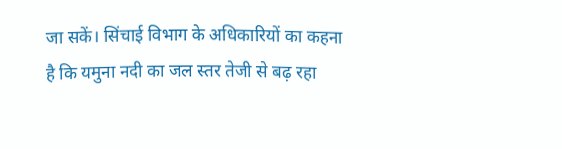जा सकें। सिंचाई विभाग के अधिकारियों का कहना है कि यमुना नदी का जल स्तर तेजी से बढ़ रहा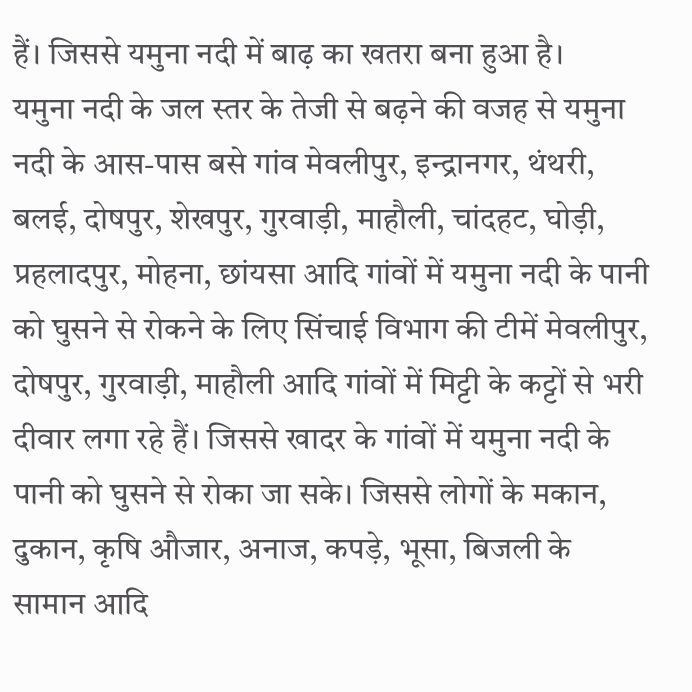हैं। जिससे यमुना नदी में बाढ़ का खतरा बना हुआ है।
यमुना नदी के जल स्तर के तेजी से बढ़ने की वजह से यमुना नदी के आस-पास बसे गांव मेवलीपुर, इन्द्रानगर, थंथरी, बलई, दोषपुर, शेखपुर, गुरवाड़ी, माहौली, चांदहट, घोड़ी, प्रहलादपुर, मोहना, छांयसा आदि गांवों में यमुना नदी के पानी को घुसने से रोकने के लिए सिंचाई विभाग की टीमें मेवलीपुर, दोषपुर, गुरवाड़ी, माहौली आदि गांवों में मिट्टी के कट्टों से भरी दीवार लगा रहे हैं। जिससे खादर के गांवों में यमुना नदी के पानी को घुसने से रोका जा सके। जिससे लोगों के मकान, दुकान, कृषि औजार, अनाज, कपड़े, भूसा, बिजली के सामान आदि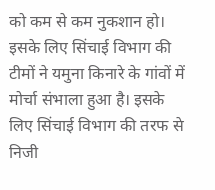को कम से कम नुकशान हो। इसके लिए सिंचाई विभाग की टीमों ने यमुना किनारे के गांवों में मोर्चा संभाला हुआ है। इसके लिए सिंचाई विभाग की तरफ से निजी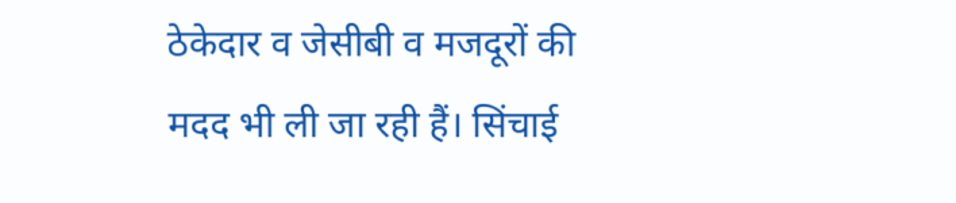ठेकेदार व जेसीबी व मजदूरों की मदद भी ली जा रही हैं। सिंचाई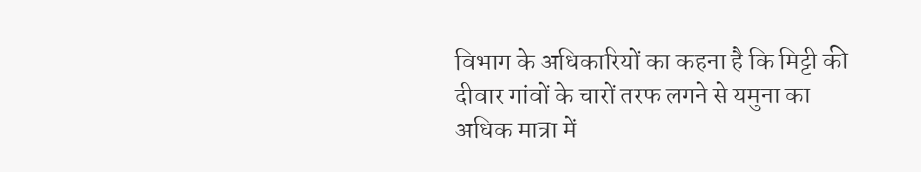विभाग के अधिकारियों का कहना है कि मिट्टी की दीवार गांवों के चारों तरफ लगने से यमुना का अधिक मात्रा में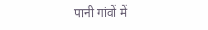पानी गांवों में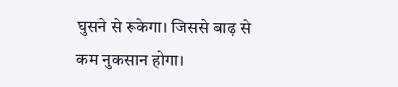घुसने से रूकेगा। जिससे बाढ़ से कम नुकसान होगा।